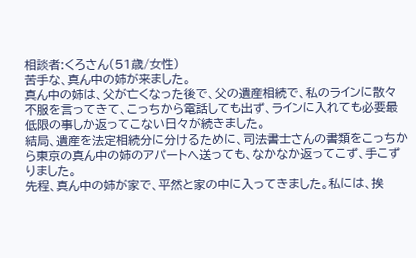相談者:くろさん(51歳/女性)
苦手な、真ん中の姉が来ました。
真ん中の姉は、父が亡くなった後で、父の遺産相続で、私のラインに散々不服を言ってきて、こっちから電話しても出ず、ラインに入れても必要最低限の事しか返ってこない日々が続きました。
結局、遺産を法定相続分に分けるために、司法書士さんの書類をこっちから東京の真ん中の姉のアパートへ送っても、なかなか返ってこず、手こずりました。
先程、真ん中の姉が家で、平然と家の中に入ってきました。私には、挨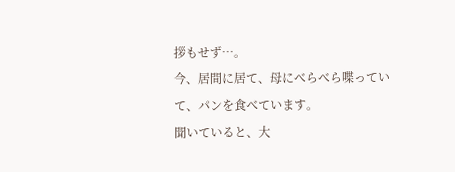拶もせず…。
今、居間に居て、母にべらべら喋っていて、パンを食べています。
聞いていると、大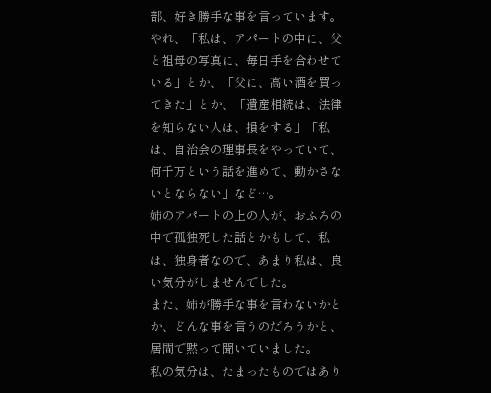部、好き勝手な事を言っています。
やれ、「私は、アパートの中に、父と祖母の写真に、毎日手を合わせている」とか、「父に、高い酒を買ってきた」とか、「遺産相続は、法律を知らない人は、損をする」「私は、自治会の理事長をやっていて、何千万という話を進めて、動かさないとならない」など…。
姉のアパートの上の人が、おふろの中で孤独死した話とかもして、私は、独身者なので、あまり私は、良い気分がしませんでした。
また、姉が勝手な事を言わないかとか、どんな事を言うのだろうかと、居間で黙って聞いていました。
私の気分は、たまったものではあり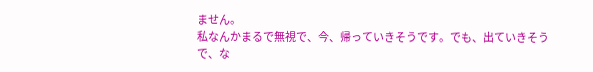ません。
私なんかまるで無視で、今、帰っていきそうです。でも、出ていきそうで、な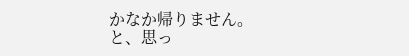かなか帰りません。
と、思っ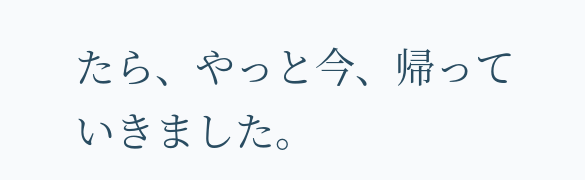たら、やっと今、帰っていきました。